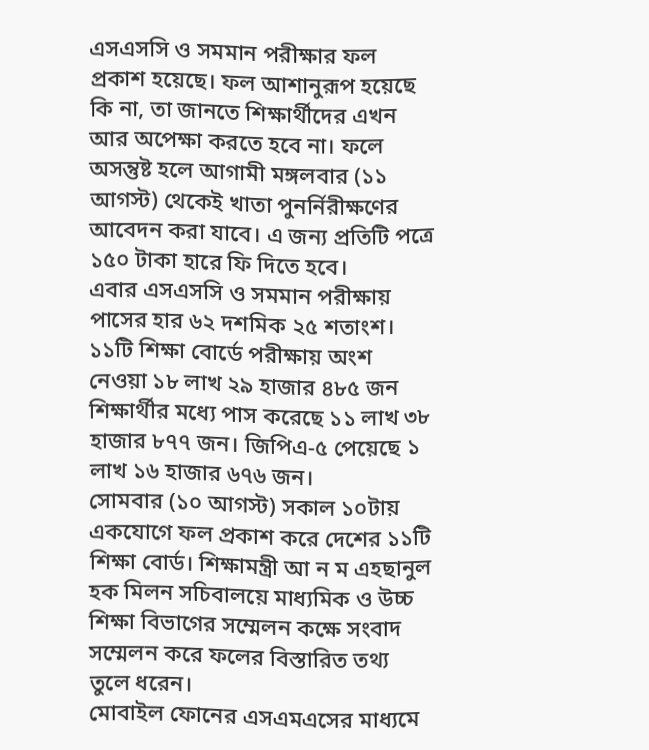এসএসসি ও সমমান পরীক্ষার ফল প্রকাশ হয়েছে। ফল আশানুরূপ হয়েছে কি না, তা জানতে শিক্ষার্থীদের এখন আর অপেক্ষা করতে হবে না। ফলে অসন্তুষ্ট হলে আগামী মঙ্গলবার (১১ আগস্ট) থেকেই খাতা পুনর্নিরীক্ষণের আবেদন করা যাবে। এ জন্য প্রতিটি পত্রে ১৫০ টাকা হারে ফি দিতে হবে।
এবার এসএসসি ও সমমান পরীক্ষায় পাসের হার ৬২ দশমিক ২৫ শতাংশ। ১১টি শিক্ষা বোর্ডে পরীক্ষায় অংশ নেওয়া ১৮ লাখ ২৯ হাজার ৪৮৫ জন শিক্ষার্থীর মধ্যে পাস করেছে ১১ লাখ ৩৮ হাজার ৮৭৭ জন। জিপিএ-৫ পেয়েছে ১ লাখ ১৬ হাজার ৬৭৬ জন।
সোমবার (১০ আগস্ট) সকাল ১০টায় একযোগে ফল প্রকাশ করে দেশের ১১টি শিক্ষা বোর্ড। শিক্ষামন্ত্রী আ ন ম এহছানুল হক মিলন সচিবালয়ে মাধ্যমিক ও উচ্চ শিক্ষা বিভাগের সম্মেলন কক্ষে সংবাদ সম্মেলন করে ফলের বিস্তারিত তথ্য তুলে ধরেন।
মোবাইল ফোনের এসএমএসের মাধ্যমে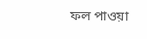ফল পাওয়া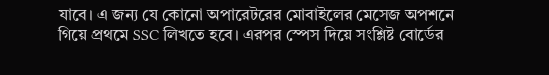যাবে। এ জন্য যে কোনো অপারেটরের মোবাইলের মেসেজ অপশনে গিয়ে প্রথমে SSC লিখতে হবে। এরপর স্পেস দিয়ে সংশ্লিষ্ট বোর্ডের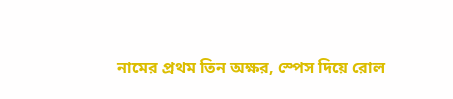নামের প্রথম তিন অক্ষর, স্পেস দিয়ে রোল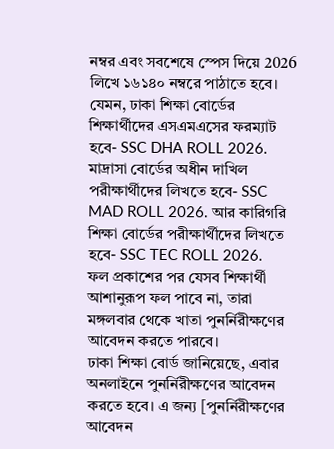নম্বর এবং সবশেষে স্পেস দিয়ে 2026 লিখে ১৬১৪০ নম্বরে পাঠাতে হবে।
যেমন, ঢাকা শিক্ষা বোর্ডের শিক্ষার্থীদের এসএমএসের ফরম্যাট হবে- SSC DHA ROLL 2026. মাদ্রাসা বোর্ডের অধীন দাখিল পরীক্ষার্থীদের লিখতে হবে- SSC MAD ROLL 2026. আর কারিগরি শিক্ষা বোর্ডের পরীক্ষার্থীদের লিখতে হবে- SSC TEC ROLL 2026.
ফল প্রকাশের পর যেসব শিক্ষার্থী আশানুরূপ ফল পাবে না, তারা মঙ্গলবার থেকে খাতা পুনর্নিরীক্ষণের আবেদন করতে পারবে।
ঢাকা শিক্ষা বোর্ড জানিয়েছে, এবার অনলাইনে পুনর্নিরীক্ষণের আবেদন করতে হবে। এ জন্য [পুনর্নিরীক্ষণের আবেদন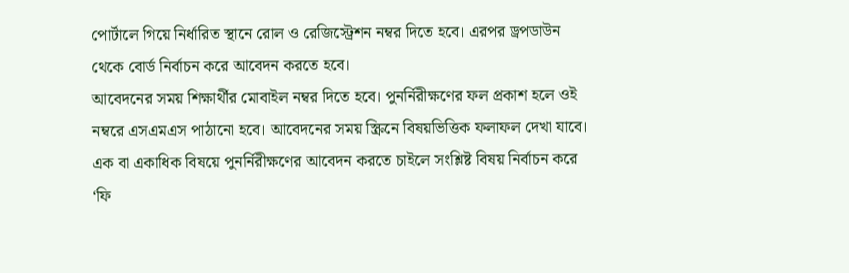পোর্টালে গিয়ে নির্ধারিত স্থানে রোল ও রেজিস্ট্রেশন নম্বর দিতে হবে। এরপর ড্রপডাউন থেকে বোর্ড নির্বাচন করে আবেদন করতে হবে।
আবেদনের সময় শিক্ষার্থীর মোবাইল নম্বর দিতে হবে। পুনর্নিরীক্ষণের ফল প্রকাশ হলে ওই নম্বরে এসএমএস পাঠানো হবে। আবেদনের সময় স্ক্রিনে বিষয়ভিত্তিক ফলাফল দেখা যাবে। এক বা একাধিক বিষয়ে পুনর্নিরীক্ষণের আবেদন করতে চাইলে সংশ্লিষ্ট বিষয় নির্বাচন করে ‘ফি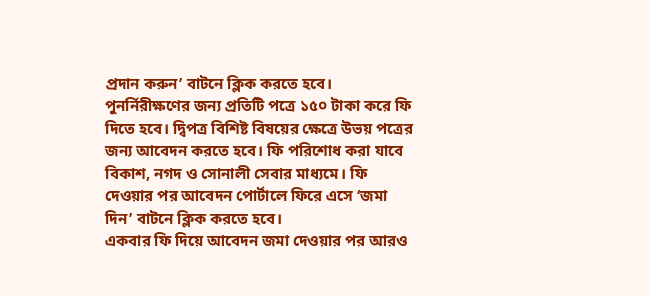প্রদান করুন’ বাটনে ক্লিক করতে হবে।
পুনর্নিরীক্ষণের জন্য প্রতিটি পত্রে ১৫০ টাকা করে ফি দিতে হবে। দ্বিপত্র বিশিষ্ট বিষয়ের ক্ষেত্রে উভয় পত্রের জন্য আবেদন করতে হবে। ফি পরিশোধ করা যাবে বিকাশ, নগদ ও সোনালী সেবার মাধ্যমে। ফি দেওয়ার পর আবেদন পোর্টালে ফিরে এসে ‘জমা দিন’ বাটনে ক্লিক করতে হবে।
একবার ফি দিয়ে আবেদন জমা দেওয়ার পর আরও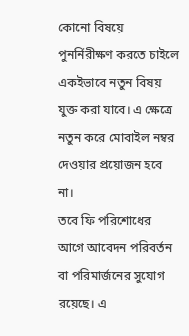কোনো বিষয়ে পুনর্নিরীক্ষণ করতে চাইলে একইভাবে নতুন বিষয় যুক্ত করা যাবে। এ ক্ষেত্রে নতুন করে মোবাইল নম্বর দেওয়ার প্রয়োজন হবে না।
তবে ফি পরিশোধের আগে আবেদন পরিবর্তন বা পরিমার্জনের সুযোগ রয়েছে। এ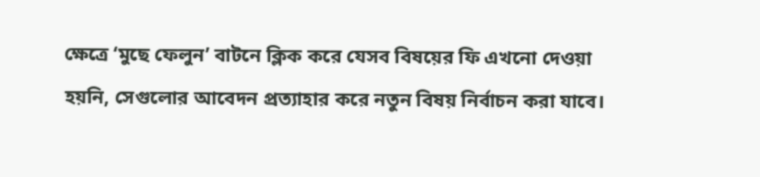ক্ষেত্রে ‘মুছে ফেলুন’ বাটনে ক্লিক করে যেসব বিষয়ের ফি এখনো দেওয়া হয়নি, সেগুলোর আবেদন প্রত্যাহার করে নতুন বিষয় নির্বাচন করা যাবে।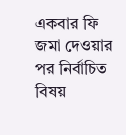একবার ফি জমা দেওয়ার পর নির্বাচিত বিষয়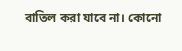বাতিল করা যাবে না। কোনো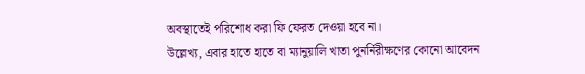অবস্থাতেই পরিশোধ করা ফি ফেরত দেওয়া হবে না।
উল্লেখ্য, এবার হাতে হাতে বা ম্যানুয়ালি খাতা পুনর্নিরীক্ষণের কোনো আবেদন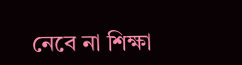নেবে না শিক্ষা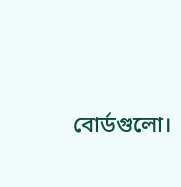বোর্ডগুলো।